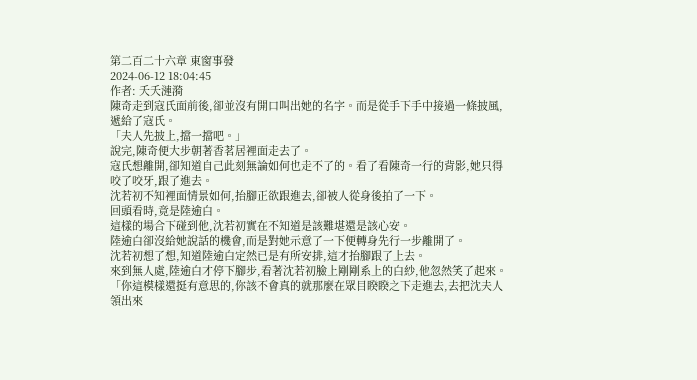第二百二十六章 東窗事發
2024-06-12 18:04:45
作者: 夭夭漣漪
陳奇走到寇氏面前後,卻並沒有開口叫出她的名字。而是從手下手中接過一條披風,遞給了寇氏。
「夫人先披上,擋一擋吧。」
說完,陳奇便大步朝著香茗居裡面走去了。
寇氏想離開,卻知道自己此刻無論如何也走不了的。看了看陳奇一行的背影,她只得咬了咬牙,跟了進去。
沈若初不知裡面情景如何,抬腳正欲跟進去,卻被人從身後拍了一下。
回頭看時,竟是陸逾白。
這樣的場合下碰到他,沈若初實在不知道是該難堪還是該心安。
陸逾白卻沒給她說話的機會,而是對她示意了一下便轉身先行一步離開了。
沈若初想了想,知道陸逾白定然已是有所安排,這才抬腳跟了上去。
來到無人處,陸逾白才停下腳步,看著沈若初臉上剛剛系上的白紗,他忽然笑了起來。
「你這模樣還挺有意思的,你該不會真的就那麼在眾目睽睽之下走進去,去把沈夫人領出來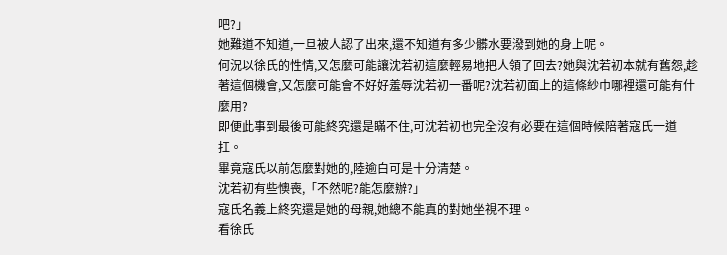吧?」
她難道不知道,一旦被人認了出來,還不知道有多少髒水要潑到她的身上呢。
何況以徐氏的性情,又怎麼可能讓沈若初這麼輕易地把人領了回去?她與沈若初本就有舊怨,趁著這個機會,又怎麼可能會不好好羞辱沈若初一番呢?沈若初面上的這條紗巾哪裡還可能有什麼用?
即便此事到最後可能終究還是瞞不住,可沈若初也完全沒有必要在這個時候陪著寇氏一道扛。
畢竟寇氏以前怎麼對她的,陸逾白可是十分清楚。
沈若初有些懊喪,「不然呢?能怎麼辦?」
寇氏名義上終究還是她的母親,她總不能真的對她坐視不理。
看徐氏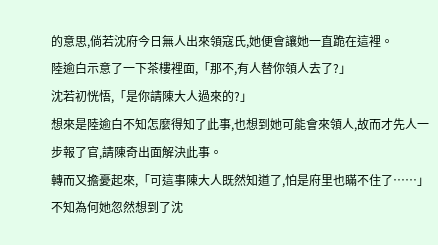的意思,倘若沈府今日無人出來領寇氏,她便會讓她一直跪在這裡。
陸逾白示意了一下茶樓裡面,「那不,有人替你領人去了?」
沈若初恍悟,「是你請陳大人過來的?」
想來是陸逾白不知怎麼得知了此事,也想到她可能會來領人,故而才先人一步報了官,請陳奇出面解決此事。
轉而又擔憂起來,「可這事陳大人既然知道了,怕是府里也瞞不住了……」
不知為何她忽然想到了沈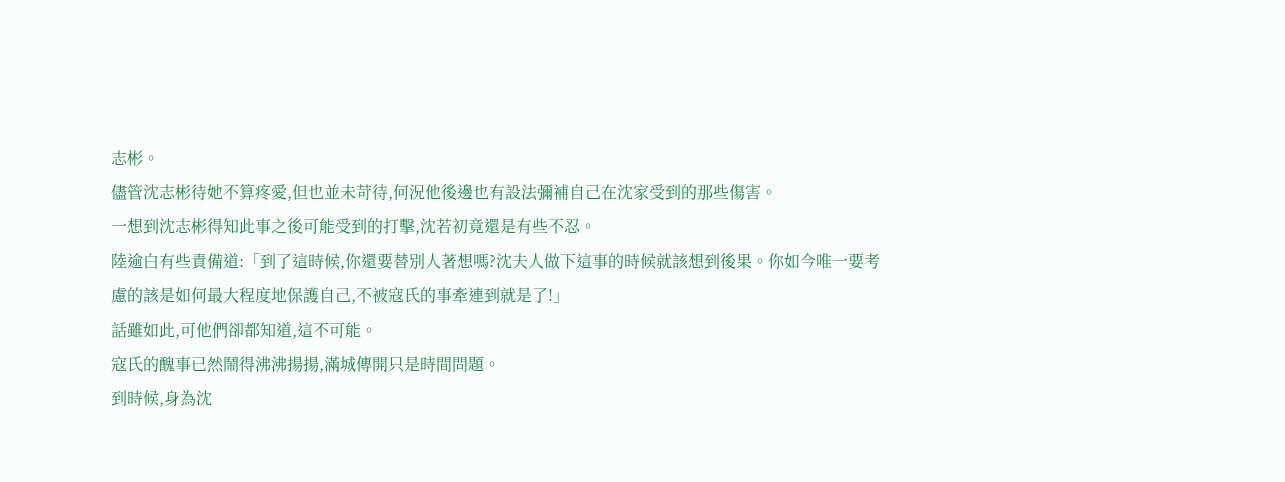志彬。
儘管沈志彬待她不算疼愛,但也並未苛待,何況他後邊也有設法彌補自己在沈家受到的那些傷害。
一想到沈志彬得知此事之後可能受到的打擊,沈若初竟還是有些不忍。
陸逾白有些責備道:「到了這時候,你還要替別人著想嗎?沈夫人做下這事的時候就該想到後果。你如今唯一要考慮的該是如何最大程度地保護自己,不被寇氏的事牽連到就是了!」
話雖如此,可他們卻都知道,這不可能。
寇氏的醜事已然鬧得沸沸揚揚,滿城傳開只是時間問題。
到時候,身為沈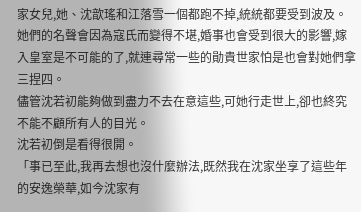家女兒,她、沈歆瑤和江落雪一個都跑不掉,統統都要受到波及。
她們的名聲會因為寇氏而變得不堪,婚事也會受到很大的影響,嫁入皇室是不可能的了,就連尋常一些的勛貴世家怕是也會對她們拿三捏四。
儘管沈若初能夠做到盡力不去在意這些,可她行走世上,卻也終究不能不顧所有人的目光。
沈若初倒是看得很開。
「事已至此,我再去想也沒什麼辦法,既然我在沈家坐享了這些年的安逸榮華,如今沈家有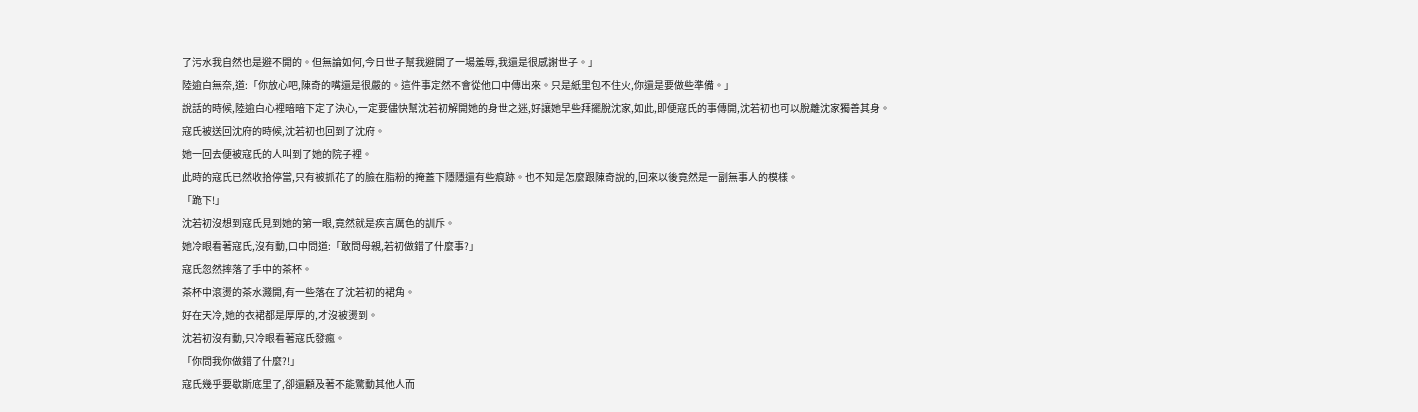了污水我自然也是避不開的。但無論如何,今日世子幫我避開了一場羞辱,我還是很感謝世子。」
陸逾白無奈,道:「你放心吧,陳奇的嘴還是很嚴的。這件事定然不會從他口中傳出來。只是紙里包不住火,你還是要做些準備。」
說話的時候,陸逾白心裡暗暗下定了決心,一定要儘快幫沈若初解開她的身世之迷,好讓她早些拜擺脫沈家,如此,即便寇氏的事傳開,沈若初也可以脫離沈家獨善其身。
寇氏被送回沈府的時候,沈若初也回到了沈府。
她一回去便被寇氏的人叫到了她的院子裡。
此時的寇氏已然收拾停當,只有被抓花了的臉在脂粉的掩蓋下隱隱還有些痕跡。也不知是怎麼跟陳奇說的,回來以後竟然是一副無事人的模樣。
「跪下!」
沈若初沒想到寇氏見到她的第一眼,竟然就是疾言厲色的訓斥。
她冷眼看著寇氏,沒有動,口中問道:「敢問母親,若初做錯了什麼事?」
寇氏忽然摔落了手中的茶杯。
茶杯中滾燙的茶水濺開,有一些落在了沈若初的裙角。
好在天冷,她的衣裙都是厚厚的,才沒被燙到。
沈若初沒有動,只冷眼看著寇氏發瘋。
「你問我你做錯了什麼?!」
寇氏幾乎要歇斯底里了,卻還顧及著不能驚動其他人而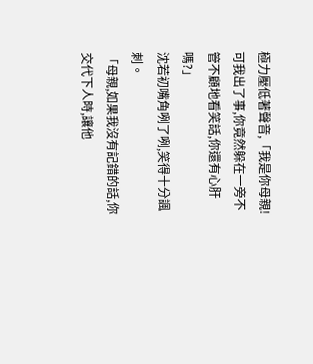極力壓低著聲音,「我是你母親!可我出了事,你竟然躲在一旁不管不顧地看笑話,你還有心肝嗎?」
沈若初嘴角咧了咧,笑得十分諷刺。
「母親,如果我沒有記錯的話,你交代下人時,讓他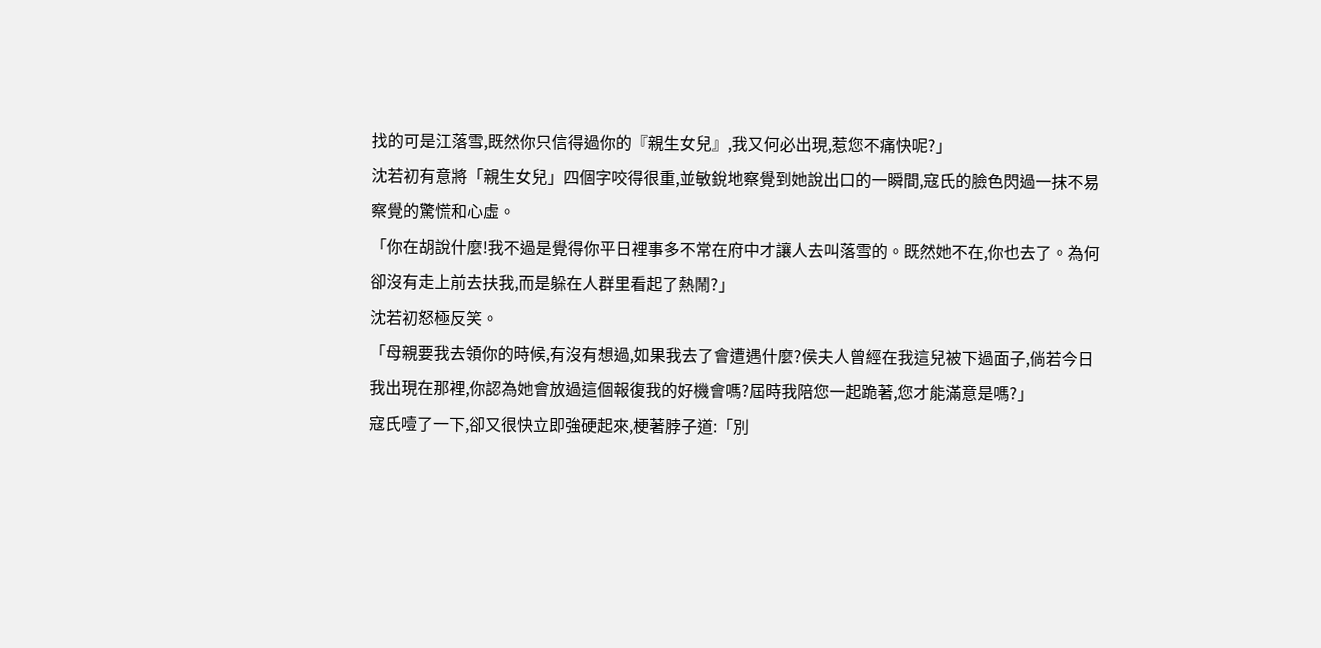找的可是江落雪,既然你只信得過你的『親生女兒』,我又何必出現,惹您不痛快呢?」
沈若初有意將「親生女兒」四個字咬得很重,並敏銳地察覺到她說出口的一瞬間,寇氏的臉色閃過一抹不易察覺的驚慌和心虛。
「你在胡說什麼!我不過是覺得你平日裡事多不常在府中才讓人去叫落雪的。既然她不在,你也去了。為何卻沒有走上前去扶我,而是躲在人群里看起了熱鬧?」
沈若初怒極反笑。
「母親要我去領你的時候,有沒有想過,如果我去了會遭遇什麼?侯夫人曾經在我這兒被下過面子,倘若今日我出現在那裡,你認為她會放過這個報復我的好機會嗎?屆時我陪您一起跪著,您才能滿意是嗎?」
寇氏噎了一下,卻又很快立即強硬起來,梗著脖子道:「別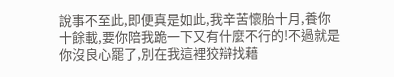說事不至此,即便真是如此,我辛苦懷胎十月,養你十餘載,要你陪我跪一下又有什麼不行的!不過就是你沒良心罷了,別在我這裡狡辯找藉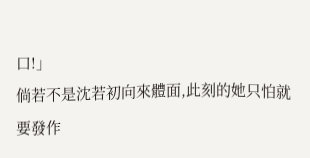口!」
倘若不是沈若初向來體面,此刻的她只怕就要發作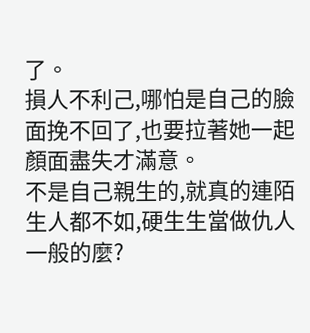了。
損人不利己,哪怕是自己的臉面挽不回了,也要拉著她一起顏面盡失才滿意。
不是自己親生的,就真的連陌生人都不如,硬生生當做仇人一般的麼?